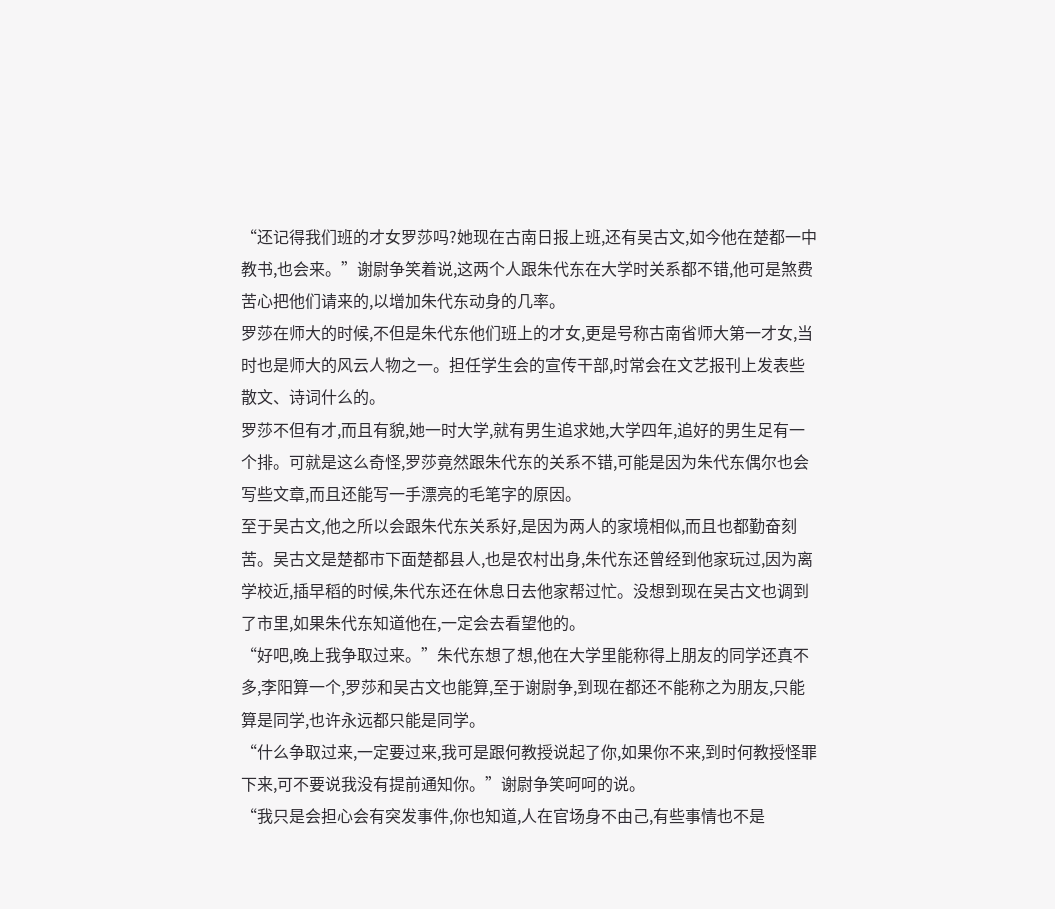“还记得我们班的才女罗莎吗?她现在古南日报上班,还有吴古文,如今他在楚都一中教书,也会来。”谢尉争笑着说,这两个人跟朱代东在大学时关系都不错,他可是煞费苦心把他们请来的,以增加朱代东动身的几率。
罗莎在师大的时候,不但是朱代东他们班上的才女,更是号称古南省师大第一才女,当时也是师大的风云人物之一。担任学生会的宣传干部,时常会在文艺报刊上发表些散文、诗词什么的。
罗莎不但有才,而且有貌,她一时大学,就有男生追求她,大学四年,追好的男生足有一个排。可就是这么奇怪,罗莎竟然跟朱代东的关系不错,可能是因为朱代东偶尔也会写些文章,而且还能写一手漂亮的毛笔字的原因。
至于吴古文,他之所以会跟朱代东关系好,是因为两人的家境相似,而且也都勤奋刻苦。吴古文是楚都市下面楚都县人,也是农村出身,朱代东还曾经到他家玩过,因为离学校近,插早稻的时候,朱代东还在休息日去他家帮过忙。没想到现在吴古文也调到了市里,如果朱代东知道他在,一定会去看望他的。
“好吧,晚上我争取过来。”朱代东想了想,他在大学里能称得上朋友的同学还真不多,李阳算一个,罗莎和吴古文也能算,至于谢尉争,到现在都还不能称之为朋友,只能算是同学,也许永远都只能是同学。
“什么争取过来,一定要过来,我可是跟何教授说起了你,如果你不来,到时何教授怪罪下来,可不要说我没有提前通知你。”谢尉争笑呵呵的说。
“我只是会担心会有突发事件,你也知道,人在官场身不由己,有些事情也不是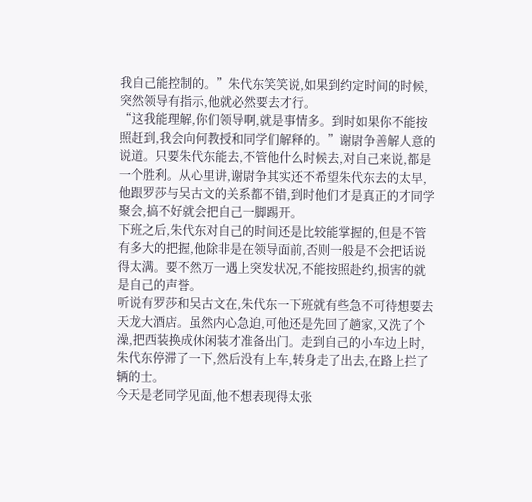我自己能控制的。”朱代东笑笑说,如果到约定时间的时候,突然领导有指示,他就必然要去才行。
“这我能理解,你们领导啊,就是事情多。到时如果你不能按照赶到,我会向何教授和同学们解释的。”谢尉争善解人意的说道。只要朱代东能去,不管他什么时候去,对自己来说,都是一个胜利。从心里讲,谢尉争其实还不希望朱代东去的太早,他跟罗莎与吴古文的关系都不错,到时他们才是真正的才同学聚会,搞不好就会把自己一脚踢开。
下班之后,朱代东对自己的时间还是比较能掌握的,但是不管有多大的把握,他除非是在领导面前,否则一般是不会把话说得太满。要不然万一遇上突发状况,不能按照赴约,损害的就是自己的声誉。
听说有罗莎和吴古文在,朱代东一下班就有些急不可待想要去天龙大酒店。虽然内心急迫,可他还是先回了趟家,又洗了个澡,把西装换成休闲装才准备出门。走到自己的小车边上时,朱代东停滞了一下,然后没有上车,转身走了出去,在路上拦了辆的士。
今天是老同学见面,他不想表现得太张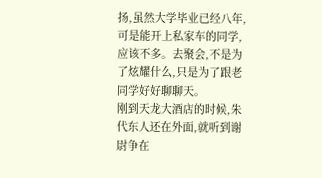扬,虽然大学毕业已经八年,可是能开上私家车的同学,应该不多。去聚会,不是为了炫耀什么,只是为了跟老同学好好聊聊天。
刚到天龙大酒店的时候,朱代东人还在外面,就听到谢尉争在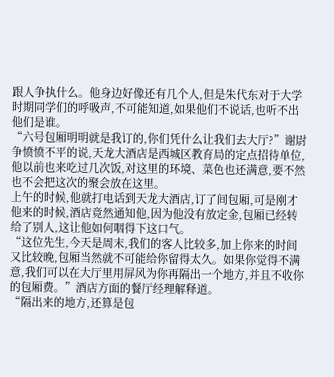跟人争执什么。他身边好像还有几个人,但是朱代东对于大学时期同学们的呼吸声,不可能知道,如果他们不说话,也听不出他们是谁。
“六号包厢明明就是我订的,你们凭什么让我们去大厅?”谢尉争愤愤不平的说,天龙大酒店是西城区教育局的定点招待单位,他以前也来吃过几次饭,对这里的环境、菜色也还满意,要不然也不会把这次的聚会放在这里。
上午的时候,他就打电话到天龙大酒店,订了间包厢,可是刚才他来的时候,酒店竟然通知他,因为他没有放定金,包厢已经转给了别人,这让他如何咽得下这口气。
“这位先生,今天是周末,我们的客人比较多,加上你来的时间又比较晚,包厢当然就不可能给你留得太久。如果你觉得不满意,我们可以在大厅里用屏风为你再隔出一个地方,并且不收你的包厢费。”酒店方面的餐厅经理解释道。
“隔出来的地方,还算是包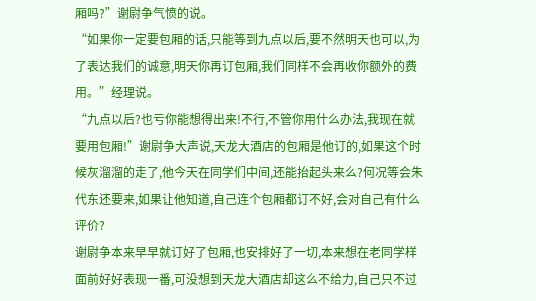厢吗?”谢尉争气愤的说。
“如果你一定要包厢的话,只能等到九点以后,要不然明天也可以,为了表达我们的诚意,明天你再订包厢,我们同样不会再收你额外的费用。”经理说。
“九点以后?也亏你能想得出来!不行,不管你用什么办法,我现在就要用包厢!”谢尉争大声说,天龙大酒店的包厢是他订的,如果这个时候灰溜溜的走了,他今天在同学们中间,还能抬起头来么?何况等会朱代东还要来,如果让他知道,自己连个包厢都订不好,会对自己有什么评价?
谢尉争本来早早就订好了包厢,也安排好了一切,本来想在老同学样面前好好表现一番,可没想到天龙大酒店却这么不给力,自己只不过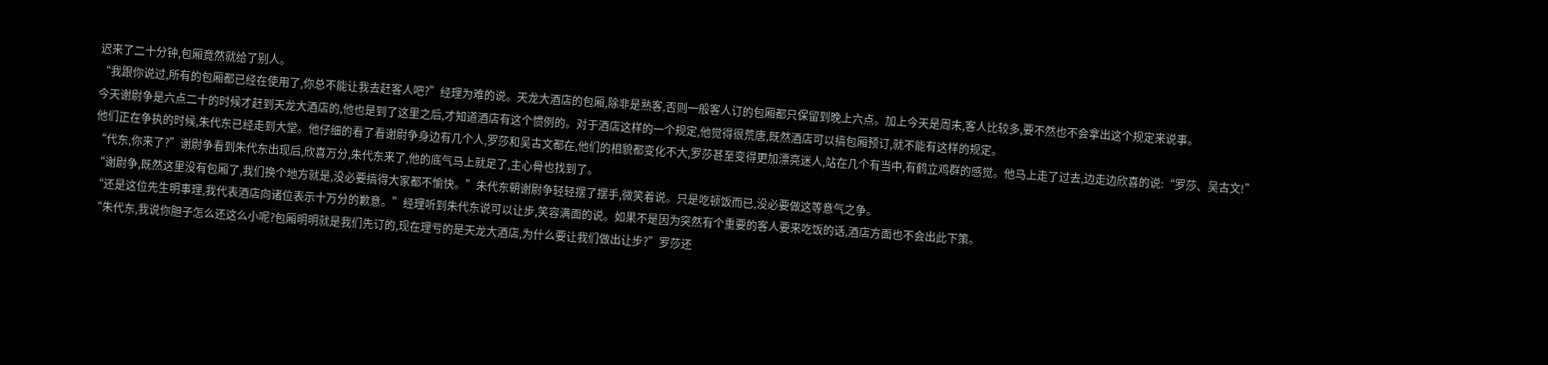迟来了二十分钟,包厢竟然就给了别人。
“我跟你说过,所有的包厢都已经在使用了,你总不能让我去赶客人吧?”经理为难的说。天龙大酒店的包厢,除非是熟客,否则一般客人订的包厢都只保留到晚上六点。加上今天是周末,客人比较多,要不然也不会拿出这个规定来说事。
今天谢尉争是六点二十的时候才赶到天龙大酒店的,他也是到了这里之后,才知道酒店有这个惯例的。对于酒店这样的一个规定,他觉得很荒唐,既然酒店可以搞包厢预订,就不能有这样的规定。
他们正在争执的时候,朱代东已经走到大堂。他仔细的看了看谢尉争身边有几个人,罗莎和吴古文都在,他们的相貌都变化不大,罗莎甚至变得更加漂亮迷人,站在几个有当中,有鹤立鸡群的感觉。他马上走了过去,边走边欣喜的说:“罗莎、吴古文!”
“代东,你来了?”谢尉争看到朱代东出现后,欣喜万分,朱代东来了,他的底气马上就足了,主心骨也找到了。
“谢尉争,既然这里没有包厢了,我们换个地方就是,没必要搞得大家都不愉快。”朱代东朝谢尉争轻轻摆了摆手,微笑着说。只是吃顿饭而已,没必要做这等意气之争。
“还是这位先生明事理,我代表酒店向诸位表示十万分的歉意。”经理听到朱代东说可以让步,笑容满面的说。如果不是因为突然有个重要的客人要来吃饭的话,酒店方面也不会出此下策。
“朱代东,我说你胆子怎么还这么小呢?包厢明明就是我们先订的,现在理亏的是天龙大酒店,为什么要让我们做出让步?”罗莎还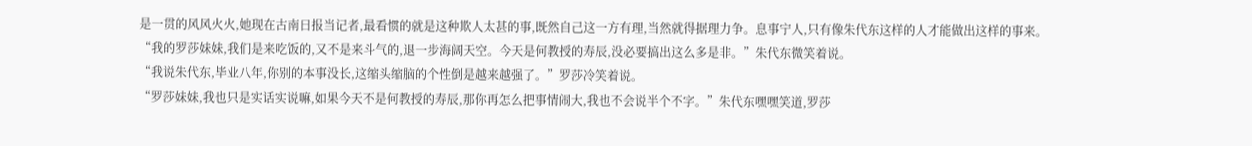是一贯的风风火火,她现在古南日报当记者,最看惯的就是这种欺人太甚的事,既然自己这一方有理,当然就得据理力争。息事宁人,只有像朱代东这样的人才能做出这样的事来。
“我的罗莎妹妹,我们是来吃饭的,又不是来斗气的,退一步海阔天空。今天是何教授的寿辰,没必要搞出这么多是非。”朱代东微笑着说。
“我说朱代东,毕业八年,你别的本事没长,这缩头缩脑的个性倒是越来越强了。”罗莎冷笑着说。
“罗莎妹妹,我也只是实话实说嘛,如果今天不是何教授的寿辰,那你再怎么把事情闹大,我也不会说半个不字。”朱代东嘿嘿笑道,罗莎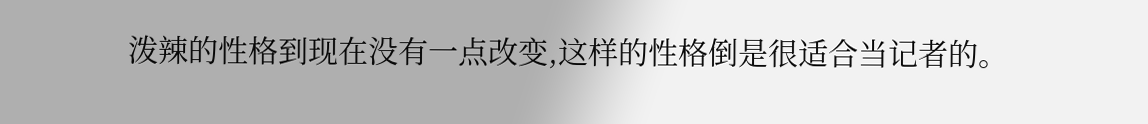泼辣的性格到现在没有一点改变,这样的性格倒是很适合当记者的。